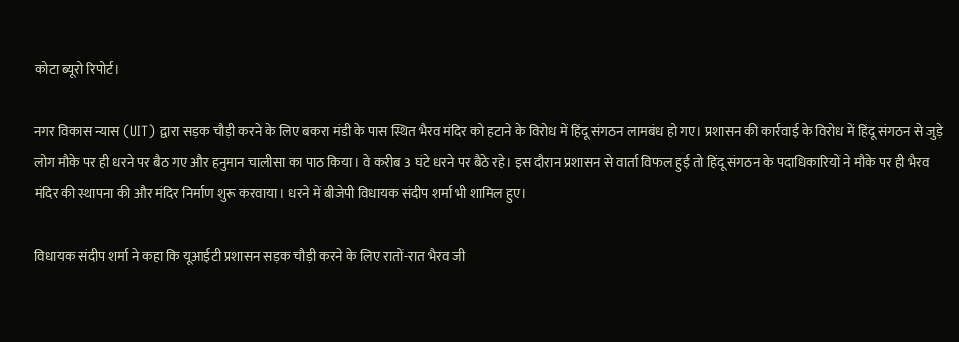कोटा ब्यूरो रिपोर्ट।

नगर विकास न्यास (UIT) द्वारा सड़क चौड़ी करने के लिए बकरा मंडी के पास स्थित भैरव मंदिर को हटाने के विरोध में हिंदू संगठन लामबंध हो गए। प्रशासन की कार्रवाई के विरोध में हिंदू संगठन से जुड़े लोग मौके पर ही धरने पर बैठ गए और हनुमान चालीसा का पाठ किया। वे करीब 3 घंटे धरने पर बैठे रहे। इस दौरान प्रशासन से वार्ता विफल हुई तो हिंदू संगठन के पदाधिकारियों ने मौके पर ही भैरव मंदिर की स्थापना की और मंदिर निर्माण शुरू करवाया। धरने में बीजेपी विधायक संदीप शर्मा भी शामिल हुए।

विधायक संदीप शर्मा ने कहा कि यूआईटी प्रशासन सड़क चौड़ी करने के लिए रातों-रात भैरव जी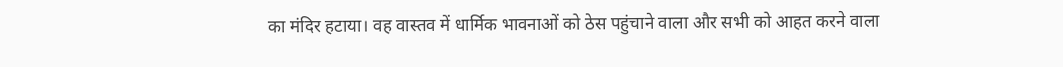का मंदिर हटाया। वह वास्तव में धार्मिक भावनाओं को ठेस पहुंचाने वाला और सभी को आहत करने वाला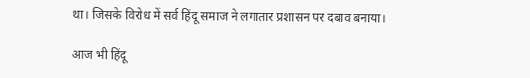था। जिसके विरोध में सर्व हिंदू समाज ने लगातार प्रशासन पर दबाव बनाया।

आज भी हिंदू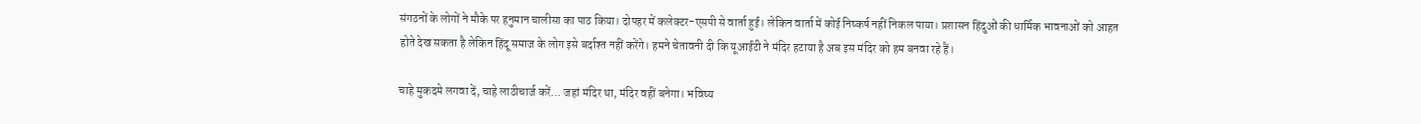संगठनों के लोगों ने मौके पर हनुमान चालीसा का पाठ किया। दोपहर में कलेक्टर-एसपी से वार्ता हुई। लेकिन वार्ता में कोई निष्कर्ष नहीं निकल पाया। प्रशासन हिंदुओं की धार्मिक भावनाओं को आहत होते देख सकता है लेकिन हिंदू समाज के लोग इसे बर्दाश्त नहीं करेंगे। हमने चेतावनी दी कि यूआईटी ने मंदिर हटाया है अब इस मंदिर को हम बनवा रहे हैं।

चाहे मुकदमे लगवा दें, चाहे लाठीचार्ज करें… जहां मंदिर था, मंदिर वहीं बनेगा। भविष्य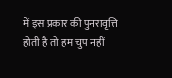में इस प्रकार की पुनरावृत्ति होती है तो हम चुप नहीं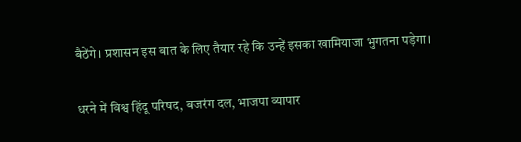बैठेंगे। प्रशासन इस बात के लिए तैयार रहे कि उन्हें इसका खामियाजा भुगतना पड़ेगा।

धरने में विश्व हिंदू परिषद, बजरंग दल, भाजपा व्यापार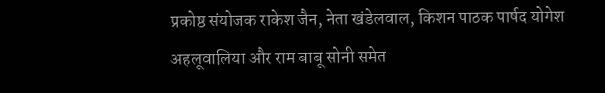प्रकोष्ठ संयोजक राकेश जैन, नेता खंडेलवाल, किशन पाठक पार्षद योगेश अहलूवालिया और राम बाबू सोनी समेत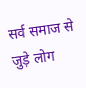सर्व समाज से जुड़े लोग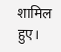शामिल हुए।